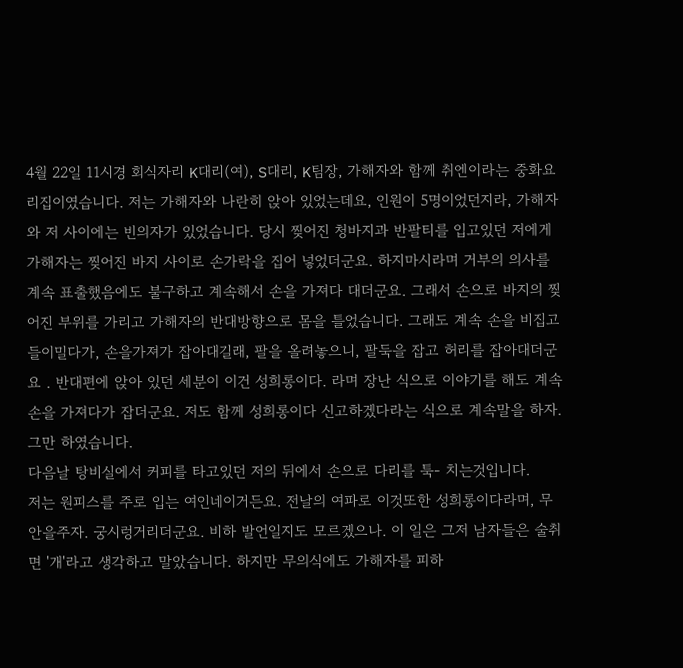4월 22일 11시경 회식자리 K대리(여), S대리, K팀장, 가해자와 함께 취엔이라는 중화요리집이였습니다. 저는 가해자와 나란히 앉아 있었는데요, 인원이 5명이었던지라, 가해자와 저 사이에는 빈의자가 있었습니다. 당시 찢어진 청바지과 반팔티를 입고있던 저에게 가해자는 찢어진 바지 사이로 손가락을 집어 넣었더군요. 하지마시라며 거부의 의사를 계속 표출했음에도 불구하고 계속해서 손을 가져다 대더군요. 그래서 손으로 바지의 찢어진 부위를 가리고 가해자의 반대방향으로 몸을 틀었습니다. 그래도 계속 손을 비집고 들이밀다가, 손을가져가 잡아대길래, 팔을 올려놓으니, 팔둑을 잡고 허리를 잡아대더군요 . 반대편에 앉아 있던 세분이 이건 성희롱이다. 라며 장난 식으로 이야기를 해도 계속 손을 가져다가 잡더군요. 저도 함께 성희롱이다 신고하겠다라는 식으로 계속말을 하자. 그만 하였습니다.
다음날 탕비실에서 커피를 타고있던 저의 뒤에서 손으로 다리를 툭- 치는것입니다.
저는 원피스를 주로 입는 여인네이거든요. 전날의 여파로 이것또한 성희롱이다라며, 무안을주자. 궁시렁거리더군요. 비하 발언일지도 모르겠으나. 이 일은 그저 남자들은 술취면 '개'라고 생각하고 말았습니다. 하지만 무의식에도 가해자를 피하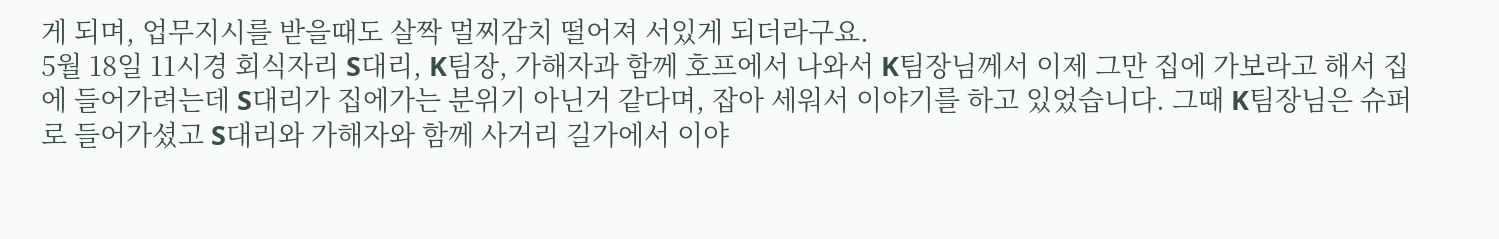게 되며, 업무지시를 받을때도 살짝 멀찌감치 떨어져 서있게 되더라구요.
5월 18일 11시경 회식자리 S대리, K팀장, 가해자과 함께 호프에서 나와서 K팀장님께서 이제 그만 집에 가보라고 해서 집에 들어가려는데 S대리가 집에가는 분위기 아닌거 같다며, 잡아 세워서 이야기를 하고 있었습니다. 그때 K팀장님은 슈퍼로 들어가셨고 S대리와 가해자와 함께 사거리 길가에서 이야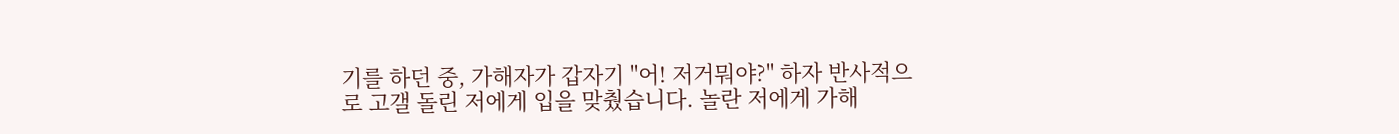기를 하던 중, 가해자가 갑자기 "어! 저거뭐야?" 하자 반사적으로 고갤 돌린 저에게 입을 맞췄습니다. 놀란 저에게 가해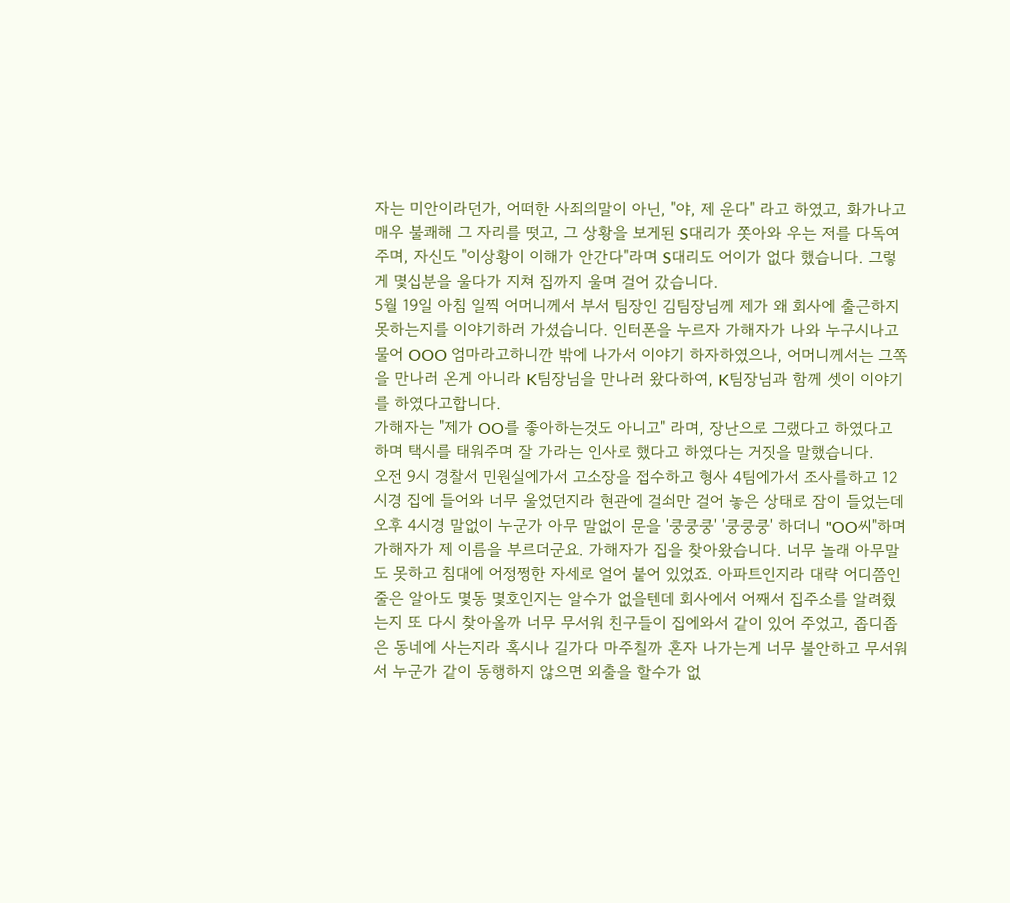자는 미안이라던가, 어떠한 사죄의말이 아닌, "야, 제 운다" 라고 하였고, 화가나고 매우 불쾌해 그 자리를 떳고, 그 상황을 보게된 S대리가 쫏아와 우는 저를 다독여 주며, 자신도 "이상황이 이해가 안간다"라며 S대리도 어이가 없다 했습니다. 그렇게 몇십분을 울다가 지쳐 집까지 울며 걸어 갔습니다.
5월 19일 아침 일찍 어머니께서 부서 팀장인 김팀장님께 제가 왜 회사에 출근하지 못하는지를 이야기하러 가셨습니다. 인터폰을 누르자 가해자가 나와 누구시나고 물어 OOO 엄마라고하니깐 밖에 나가서 이야기 하자하였으나, 어머니께서는 그쪽을 만나러 온게 아니라 K팀장님을 만나러 왔다하여, K팀장님과 함께 셋이 이야기를 하였다고합니다.
가해자는 "제가 OO를 좋아하는것도 아니고" 라며, 장난으로 그랬다고 하였다고 하며 택시를 태워주며 잘 가라는 인사로 했다고 하였다는 거짓을 말했습니다.
오전 9시 경찰서 민원실에가서 고소장을 접수하고 형사 4팀에가서 조사를하고 12시경 집에 들어와 너무 울었던지라 현관에 걸쇠만 걸어 놓은 상태로 잠이 들었는데 오후 4시경 말없이 누군가 아무 말없이 문을 '쿵쿵쿵' '쿵쿵쿵' 하더니 "OO씨"하며 가해자가 제 이름을 부르더군요. 가해자가 집을 찾아왔습니다. 너무 놀래 아무말도 못하고 침대에 어정쩡한 자세로 얼어 붙어 있었죠. 아파트인지라 대략 어디쯤인줄은 알아도 몇동 몇호인지는 알수가 없을텐데 회사에서 어째서 집주소를 알려줬는지 또 다시 찾아올까 너무 무서워 친구들이 집에와서 같이 있어 주었고, 좁디좁은 동네에 사는지라 혹시나 길가다 마주칠까 혼자 나가는게 너무 불안하고 무서워서 누군가 같이 동행하지 않으면 외출을 할수가 없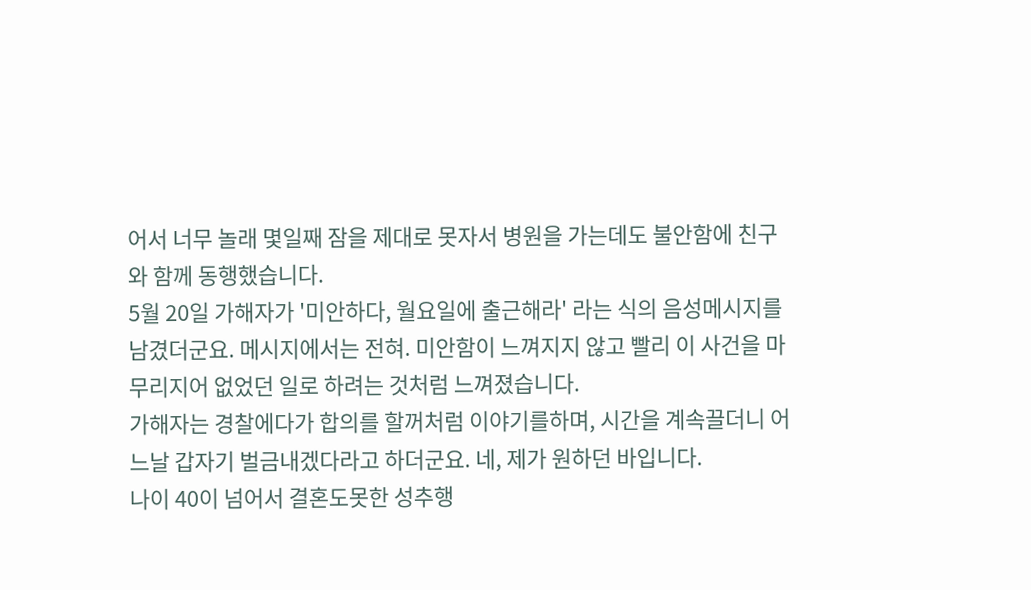어서 너무 놀래 몇일째 잠을 제대로 못자서 병원을 가는데도 불안함에 친구와 함께 동행했습니다.
5월 20일 가해자가 '미안하다, 월요일에 출근해라' 라는 식의 음성메시지를 남겼더군요. 메시지에서는 전혀. 미안함이 느껴지지 않고 빨리 이 사건을 마무리지어 없었던 일로 하려는 것처럼 느껴졌습니다.
가해자는 경찰에다가 합의를 할꺼처럼 이야기를하며, 시간을 계속끌더니 어느날 갑자기 벌금내겠다라고 하더군요. 네, 제가 원하던 바입니다.
나이 40이 넘어서 결혼도못한 성추행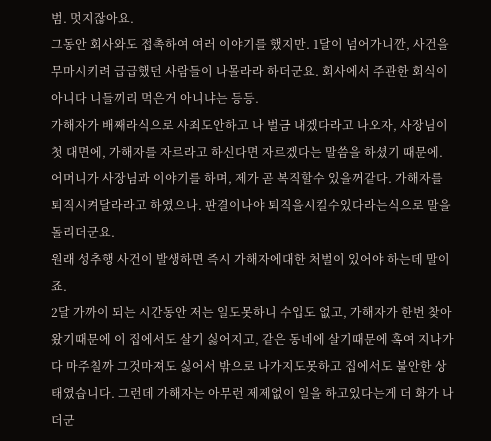범. 멋지잖아요.
그동안 회사와도 접촉하여 여러 이야기를 했지만. 1달이 넘어가니깐, 사건을 무마시키려 급급했던 사람들이 나몰라라 하더군요. 회사에서 주관한 회식이 아니다 니들끼리 먹은거 아니냐는 등등.
가해자가 배째라식으로 사죄도안하고 나 벌금 내겠다라고 나오자, 사장님이 첫 대면에, 가해자를 자르라고 하신다면 자르겠다는 말씀을 하셨기 때문에. 어머니가 사장님과 이야기를 하며, 제가 곧 복직할수 있을꺼같다. 가해자를 퇴직시켜달라라고 하였으나. 판결이나야 퇴직을시킬수있다라는식으로 말을 돌리더군요.
원래 성추행 사건이 발생하면 즉시 가해자에대한 처벌이 있어야 하는데 말이죠.
2달 가까이 되는 시간동안 저는 일도못하니 수입도 없고, 가해자가 한번 찾아왔기때문에 이 집에서도 살기 싫어지고, 같은 동네에 살기때문에 혹여 지나가다 마주칠까 그것마져도 싫어서 밖으로 나가지도못하고 집에서도 불안한 상태였습니다. 그런데 가해자는 아무런 제제없이 일을 하고있다는게 더 화가 나더군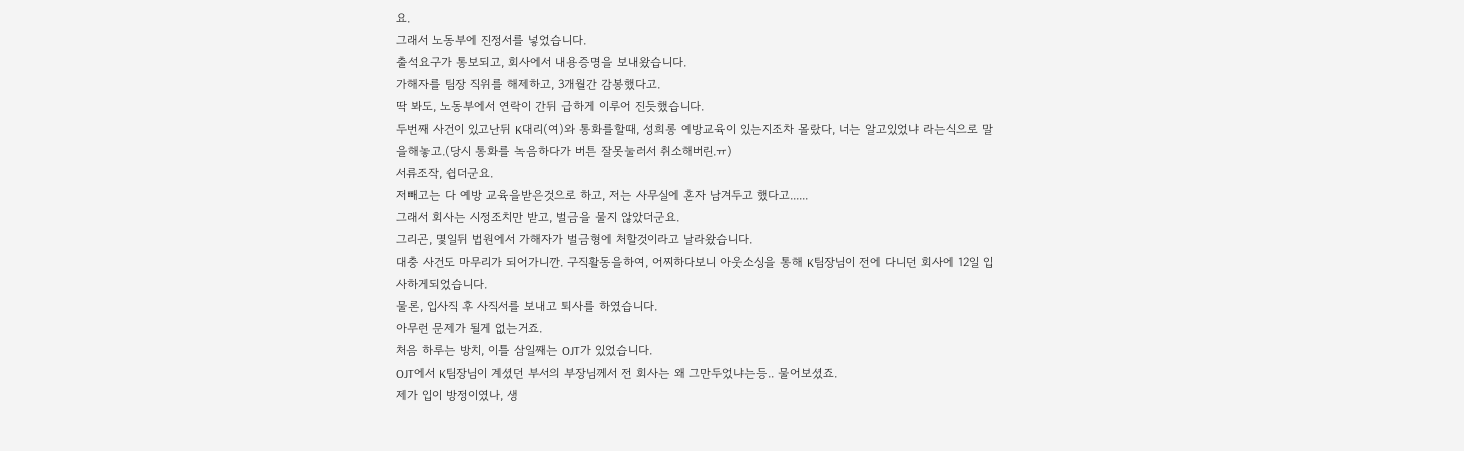요.
그래서 노동부에 진정서를 넣었습니다.
출석요구가 통보되고, 회사에서 내용증명을 보내왔습니다.
가해자를 팀장 직위를 해제하고, 3개월간 감봉했다고.
딱 봐도, 노동부에서 연락이 간뒤 급하게 이루어 진듯했습니다.
두번째 사건이 있고난뒤 K대리(여)와 통화를할때, 성희롱 예방교육이 있는지조차 몰랐다, 너는 알고있었냐 라는식으로 말을해놓고.(당시 통화를 녹음하다가 버튼 잘못눌러서 취소해버린.ㅠ)
서류조작, 쉽더군요.
저빼고는 다 예방 교육을받은것으로 하고, 저는 사무실에 혼자 남겨두고 했다고......
그래서 회사는 시정조치만 받고, 벌금을 물지 않았더군요.
그리곤, 몇일뒤 법원에서 가해자가 벌금형에 처할것이라고 날라왔습니다.
대충 사건도 마무리가 되어가니깐. 구직활동을하여, 어찌하다보니 아웃소싱을 통해 K팀장님이 전에 다니던 회사에 12일 입사하게되었습니다.
물론, 입사직 후 사직서를 보내고 퇴사를 하였습니다.
아무런 문제가 될게 없는거죠.
처음 하루는 방치, 이틀 삼일째는 OJT가 있었습니다.
OJT에서 K팀장님이 계셨던 부서의 부장님께서 전 회사는 왜 그만두었냐는등.. 물어보셨죠.
제가 입이 방정이였나, 생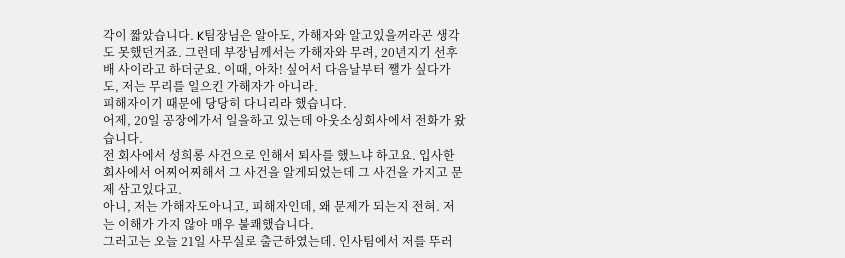각이 짧았습니다. K팀장님은 알아도, 가해자와 알고있을꺼라곤 생각도 못했던거죠. 그런데 부장님께서는 가해자와 무려, 20년지기 선후배 사이라고 하더군요. 이때, 아차! 싶어서 다음날부터 쨀가 싶다가도, 저는 무리를 일으킨 가해자가 아니라.
피해자이기 때문에 당당히 다니리라 했습니다.
어제, 20일 공장에가서 일을하고 있는데 아웃소싱회사에서 전화가 왔습니다.
전 회사에서 성희롱 사건으로 인해서 퇴사를 했느냐 하고요. 입사한 회사에서 어찌어찌해서 그 사건을 알게되었는데 그 사건을 가지고 문제 삼고있다고.
아니, 저는 가해자도아니고, 피해자인데, 왜 문제가 되는지 전혀. 저는 이해가 가지 않아 매우 불쾌했습니다.
그러고는 오늘 21일 사무실로 출근하였는데. 인사팀에서 저를 뚜러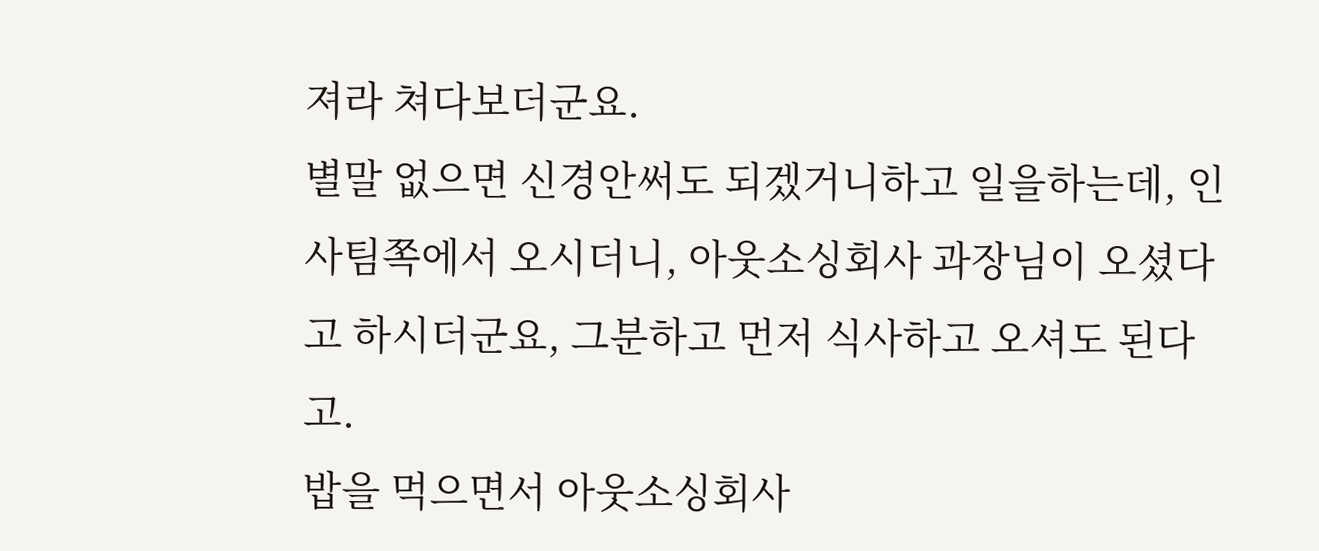져라 쳐다보더군요.
별말 없으면 신경안써도 되겠거니하고 일을하는데, 인사팀쪽에서 오시더니, 아웃소싱회사 과장님이 오셨다고 하시더군요, 그분하고 먼저 식사하고 오셔도 된다고.
밥을 먹으면서 아웃소싱회사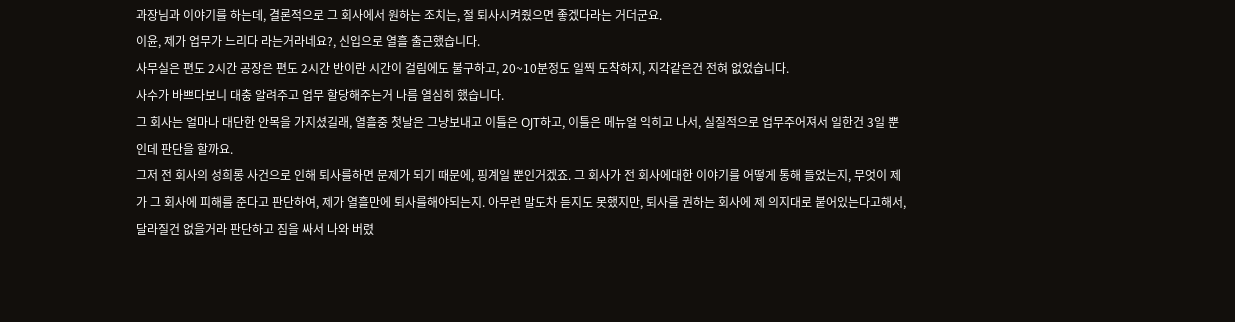과장님과 이야기를 하는데, 결론적으로 그 회사에서 원하는 조치는, 절 퇴사시켜줬으면 좋겠다라는 거더군요.
이윤, 제가 업무가 느리다 라는거라네요?, 신입으로 열흘 출근했습니다.
사무실은 편도 2시간 공장은 편도 2시간 반이란 시간이 걸림에도 불구하고, 20~10분정도 일찍 도착하지, 지각같은건 전혀 없었습니다.
사수가 바쁘다보니 대충 알려주고 업무 할당해주는거 나름 열심히 했습니다.
그 회사는 얼마나 대단한 안목을 가지셨길래, 열흘중 첫날은 그냥보내고 이틀은 OJT하고, 이틀은 메뉴얼 익히고 나서, 실질적으로 업무주어져서 일한건 3일 뿐인데 판단을 할까요.
그저 전 회사의 성희롱 사건으로 인해 퇴사를하면 문제가 되기 때문에, 핑계일 뿐인거겠죠. 그 회사가 전 회사에대한 이야기를 어떻게 통해 들었는지, 무엇이 제가 그 회사에 피해를 준다고 판단하여, 제가 열흘만에 퇴사를해야되는지. 아무런 말도차 듣지도 못했지만, 퇴사를 권하는 회사에 제 의지대로 붙어있는다고해서, 달라질건 없을거라 판단하고 짐을 싸서 나와 버렸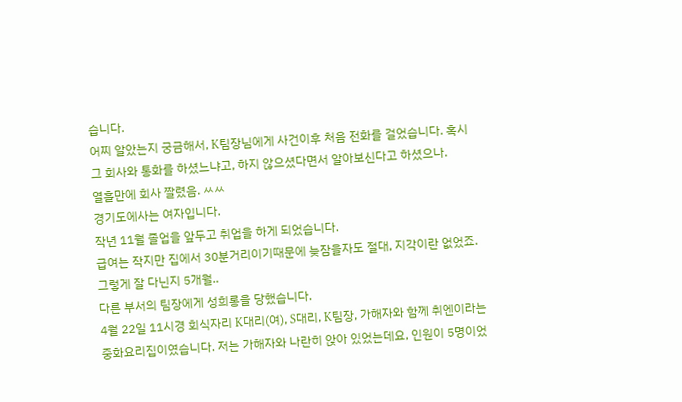습니다.
어찌 알았는지 궁금해서, K팀장님에게 사건이후 처음 전화를 걸었습니다. 혹시 그 회사와 통화를 하셨느냐고, 하지 않으셨다면서 알아보신다고 하셨으나.
열흘만에 회사 짤렸음. ㅆㅆ
경기도에사는 여자입니다.
작년 11월 졸업을 앞두고 취업을 하게 되었습니다.
급여는 작지만 집에서 30분거리이기때문에 늦잠을자도 절대, 지각이란 없었죠.
그렇게 잘 다닌지 5개월..
다른 부서의 팀장에게 성희롱을 당했습니다.
4월 22일 11시경 회식자리 K대리(여), S대리, K팀장, 가해자와 함께 취엔이라는 중화요리집이였습니다. 저는 가해자와 나란히 앉아 있었는데요, 인원이 5명이었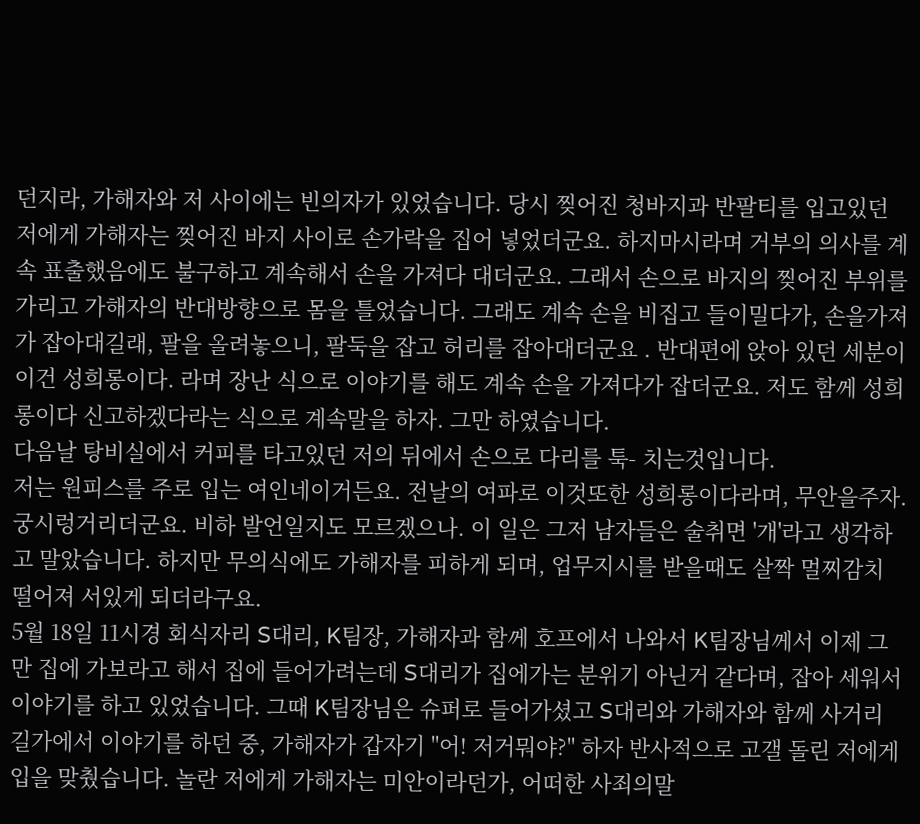던지라, 가해자와 저 사이에는 빈의자가 있었습니다. 당시 찢어진 청바지과 반팔티를 입고있던 저에게 가해자는 찢어진 바지 사이로 손가락을 집어 넣었더군요. 하지마시라며 거부의 의사를 계속 표출했음에도 불구하고 계속해서 손을 가져다 대더군요. 그래서 손으로 바지의 찢어진 부위를 가리고 가해자의 반대방향으로 몸을 틀었습니다. 그래도 계속 손을 비집고 들이밀다가, 손을가져가 잡아대길래, 팔을 올려놓으니, 팔둑을 잡고 허리를 잡아대더군요 . 반대편에 앉아 있던 세분이 이건 성희롱이다. 라며 장난 식으로 이야기를 해도 계속 손을 가져다가 잡더군요. 저도 함께 성희롱이다 신고하겠다라는 식으로 계속말을 하자. 그만 하였습니다.
다음날 탕비실에서 커피를 타고있던 저의 뒤에서 손으로 다리를 툭- 치는것입니다.
저는 원피스를 주로 입는 여인네이거든요. 전날의 여파로 이것또한 성희롱이다라며, 무안을주자. 궁시렁거리더군요. 비하 발언일지도 모르겠으나. 이 일은 그저 남자들은 술취면 '개'라고 생각하고 말았습니다. 하지만 무의식에도 가해자를 피하게 되며, 업무지시를 받을때도 살짝 멀찌감치 떨어져 서있게 되더라구요.
5월 18일 11시경 회식자리 S대리, K팀장, 가해자과 함께 호프에서 나와서 K팀장님께서 이제 그만 집에 가보라고 해서 집에 들어가려는데 S대리가 집에가는 분위기 아닌거 같다며, 잡아 세워서 이야기를 하고 있었습니다. 그때 K팀장님은 슈퍼로 들어가셨고 S대리와 가해자와 함께 사거리 길가에서 이야기를 하던 중, 가해자가 갑자기 "어! 저거뭐야?" 하자 반사적으로 고갤 돌린 저에게 입을 맞췄습니다. 놀란 저에게 가해자는 미안이라던가, 어떠한 사죄의말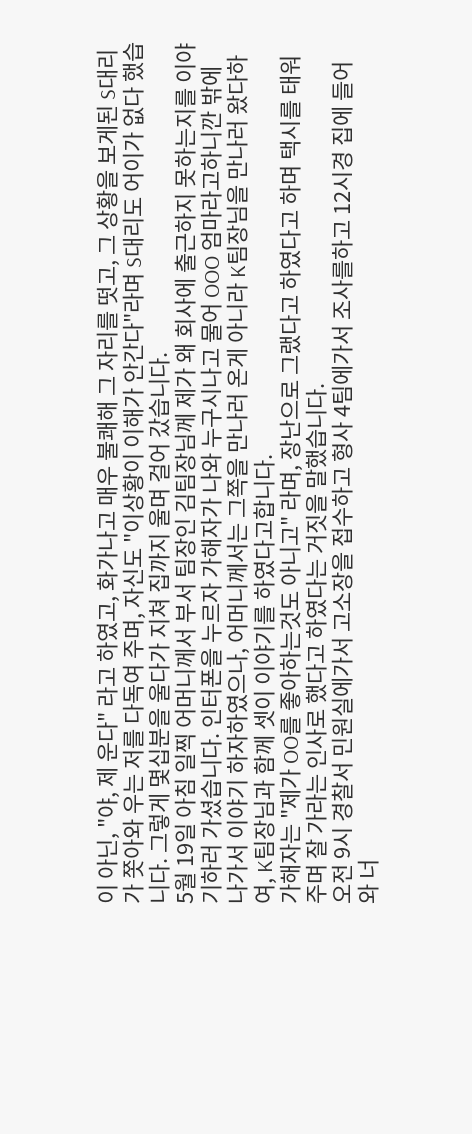이 아닌, "야, 제 운다" 라고 하였고, 화가나고 매우 불쾌해 그 자리를 떳고, 그 상황을 보게된 S대리가 쫏아와 우는 저를 다독여 주며, 자신도 "이상황이 이해가 안간다"라며 S대리도 어이가 없다 했습니다. 그렇게 몇십분을 울다가 지쳐 집까지 울며 걸어 갔습니다.
5월 19일 아침 일찍 어머니께서 부서 팀장인 김팀장님께 제가 왜 회사에 출근하지 못하는지를 이야기하러 가셨습니다. 인터폰을 누르자 가해자가 나와 누구시나고 물어 OOO 엄마라고하니깐 밖에 나가서 이야기 하자하였으나, 어머니께서는 그쪽을 만나러 온게 아니라 K팀장님을 만나러 왔다하여, K팀장님과 함께 셋이 이야기를 하였다고합니다.
가해자는 "제가 OO를 좋아하는것도 아니고" 라며, 장난으로 그랬다고 하였다고 하며 택시를 태워주며 잘 가라는 인사로 했다고 하였다는 거짓을 말했습니다.
오전 9시 경찰서 민원실에가서 고소장을 접수하고 형사 4팀에가서 조사를하고 12시경 집에 들어와 너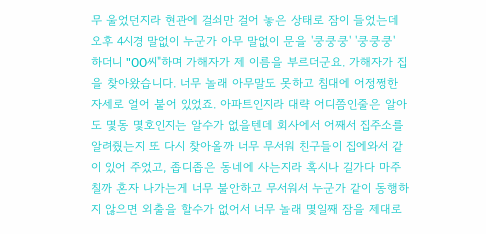무 울었던지라 현관에 걸쇠만 걸어 놓은 상태로 잠이 들었는데 오후 4시경 말없이 누군가 아무 말없이 문을 '쿵쿵쿵' '쿵쿵쿵' 하더니 "OO씨"하며 가해자가 제 이름을 부르더군요. 가해자가 집을 찾아왔습니다. 너무 놀래 아무말도 못하고 침대에 어정쩡한 자세로 얼어 붙어 있었죠. 아파트인지라 대략 어디쯤인줄은 알아도 몇동 몇호인지는 알수가 없을텐데 회사에서 어째서 집주소를 알려줬는지 또 다시 찾아올까 너무 무서워 친구들이 집에와서 같이 있어 주었고, 좁디좁은 동네에 사는지라 혹시나 길가다 마주칠까 혼자 나가는게 너무 불안하고 무서워서 누군가 같이 동행하지 않으면 외출을 할수가 없어서 너무 놀래 몇일째 잠을 제대로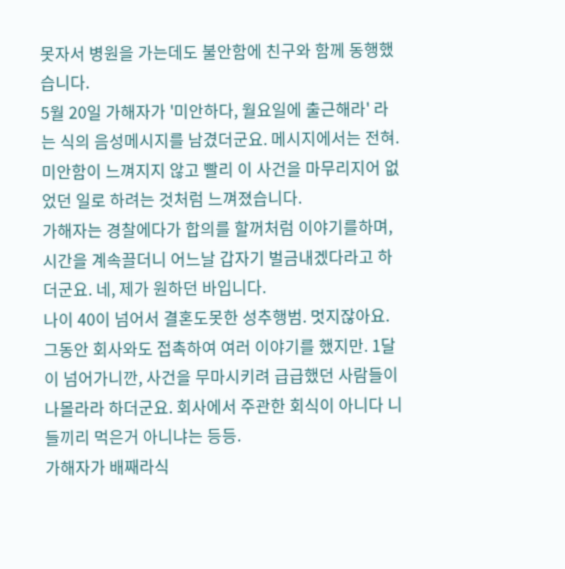못자서 병원을 가는데도 불안함에 친구와 함께 동행했습니다.
5월 20일 가해자가 '미안하다, 월요일에 출근해라' 라는 식의 음성메시지를 남겼더군요. 메시지에서는 전혀. 미안함이 느껴지지 않고 빨리 이 사건을 마무리지어 없었던 일로 하려는 것처럼 느껴졌습니다.
가해자는 경찰에다가 합의를 할꺼처럼 이야기를하며, 시간을 계속끌더니 어느날 갑자기 벌금내겠다라고 하더군요. 네, 제가 원하던 바입니다.
나이 40이 넘어서 결혼도못한 성추행범. 멋지잖아요.
그동안 회사와도 접촉하여 여러 이야기를 했지만. 1달이 넘어가니깐, 사건을 무마시키려 급급했던 사람들이 나몰라라 하더군요. 회사에서 주관한 회식이 아니다 니들끼리 먹은거 아니냐는 등등.
가해자가 배째라식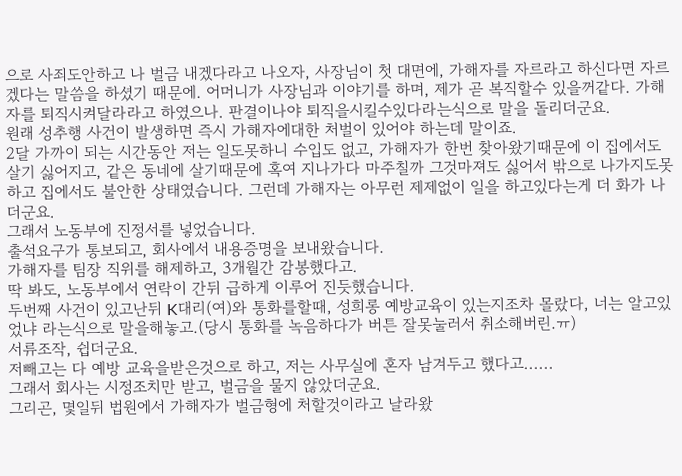으로 사죄도안하고 나 벌금 내겠다라고 나오자, 사장님이 첫 대면에, 가해자를 자르라고 하신다면 자르겠다는 말씀을 하셨기 때문에. 어머니가 사장님과 이야기를 하며, 제가 곧 복직할수 있을꺼같다. 가해자를 퇴직시켜달라라고 하였으나. 판결이나야 퇴직을시킬수있다라는식으로 말을 돌리더군요.
원래 성추행 사건이 발생하면 즉시 가해자에대한 처벌이 있어야 하는데 말이죠.
2달 가까이 되는 시간동안 저는 일도못하니 수입도 없고, 가해자가 한번 찾아왔기때문에 이 집에서도 살기 싫어지고, 같은 동네에 살기때문에 혹여 지나가다 마주칠까 그것마져도 싫어서 밖으로 나가지도못하고 집에서도 불안한 상태였습니다. 그런데 가해자는 아무런 제제없이 일을 하고있다는게 더 화가 나더군요.
그래서 노동부에 진정서를 넣었습니다.
출석요구가 통보되고, 회사에서 내용증명을 보내왔습니다.
가해자를 팀장 직위를 해제하고, 3개월간 감봉했다고.
딱 봐도, 노동부에서 연락이 간뒤 급하게 이루어 진듯했습니다.
두번째 사건이 있고난뒤 K대리(여)와 통화를할때, 성희롱 예방교육이 있는지조차 몰랐다, 너는 알고있었냐 라는식으로 말을해놓고.(당시 통화를 녹음하다가 버튼 잘못눌러서 취소해버린.ㅠ)
서류조작, 쉽더군요.
저빼고는 다 예방 교육을받은것으로 하고, 저는 사무실에 혼자 남겨두고 했다고......
그래서 회사는 시정조치만 받고, 벌금을 물지 않았더군요.
그리곤, 몇일뒤 법원에서 가해자가 벌금형에 처할것이라고 날라왔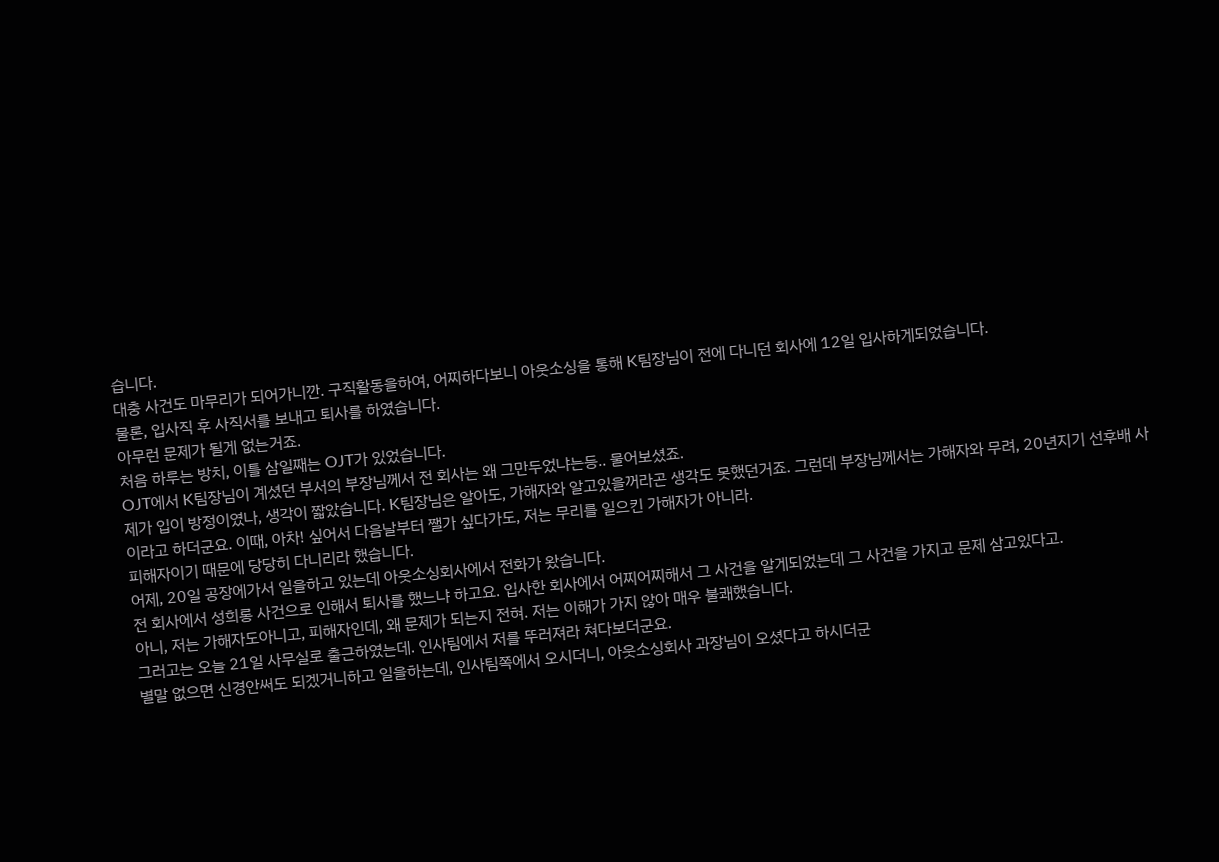습니다.
대충 사건도 마무리가 되어가니깐. 구직활동을하여, 어찌하다보니 아웃소싱을 통해 K팀장님이 전에 다니던 회사에 12일 입사하게되었습니다.
물론, 입사직 후 사직서를 보내고 퇴사를 하였습니다.
아무런 문제가 될게 없는거죠.
처음 하루는 방치, 이틀 삼일째는 OJT가 있었습니다.
OJT에서 K팀장님이 계셨던 부서의 부장님께서 전 회사는 왜 그만두었냐는등.. 물어보셨죠.
제가 입이 방정이였나, 생각이 짧았습니다. K팀장님은 알아도, 가해자와 알고있을꺼라곤 생각도 못했던거죠. 그런데 부장님께서는 가해자와 무려, 20년지기 선후배 사이라고 하더군요. 이때, 아차! 싶어서 다음날부터 쨀가 싶다가도, 저는 무리를 일으킨 가해자가 아니라.
피해자이기 때문에 당당히 다니리라 했습니다.
어제, 20일 공장에가서 일을하고 있는데 아웃소싱회사에서 전화가 왔습니다.
전 회사에서 성희롱 사건으로 인해서 퇴사를 했느냐 하고요. 입사한 회사에서 어찌어찌해서 그 사건을 알게되었는데 그 사건을 가지고 문제 삼고있다고.
아니, 저는 가해자도아니고, 피해자인데, 왜 문제가 되는지 전혀. 저는 이해가 가지 않아 매우 불쾌했습니다.
그러고는 오늘 21일 사무실로 출근하였는데. 인사팀에서 저를 뚜러져라 쳐다보더군요.
별말 없으면 신경안써도 되겠거니하고 일을하는데, 인사팀쪽에서 오시더니, 아웃소싱회사 과장님이 오셨다고 하시더군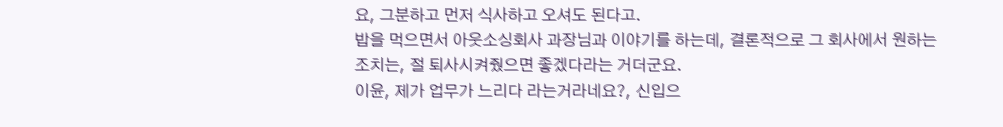요, 그분하고 먼저 식사하고 오셔도 된다고.
밥을 먹으면서 아웃소싱회사 과장님과 이야기를 하는데, 결론적으로 그 회사에서 원하는 조치는, 절 퇴사시켜줬으면 좋겠다라는 거더군요.
이윤, 제가 업무가 느리다 라는거라네요?, 신입으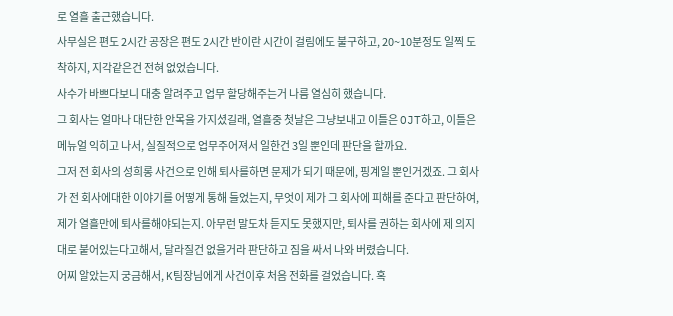로 열흘 출근했습니다.
사무실은 편도 2시간 공장은 편도 2시간 반이란 시간이 걸림에도 불구하고, 20~10분정도 일찍 도착하지, 지각같은건 전혀 없었습니다.
사수가 바쁘다보니 대충 알려주고 업무 할당해주는거 나름 열심히 했습니다.
그 회사는 얼마나 대단한 안목을 가지셨길래, 열흘중 첫날은 그냥보내고 이틀은 OJT하고, 이틀은 메뉴얼 익히고 나서, 실질적으로 업무주어져서 일한건 3일 뿐인데 판단을 할까요.
그저 전 회사의 성희롱 사건으로 인해 퇴사를하면 문제가 되기 때문에, 핑계일 뿐인거겠죠. 그 회사가 전 회사에대한 이야기를 어떻게 통해 들었는지, 무엇이 제가 그 회사에 피해를 준다고 판단하여, 제가 열흘만에 퇴사를해야되는지. 아무런 말도차 듣지도 못했지만, 퇴사를 권하는 회사에 제 의지대로 붙어있는다고해서, 달라질건 없을거라 판단하고 짐을 싸서 나와 버렸습니다.
어찌 알았는지 궁금해서, K팀장님에게 사건이후 처음 전화를 걸었습니다. 혹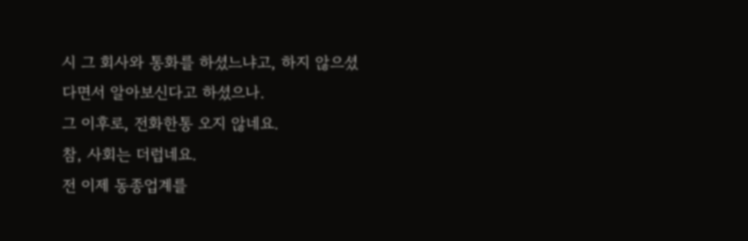시 그 회사와 통화를 하셨느냐고, 하지 않으셨다면서 알아보신다고 하셨으나.
그 이후로, 전화한통 오지 않네요.
참, 사회는 더럽네요.
전 이제 동종업계를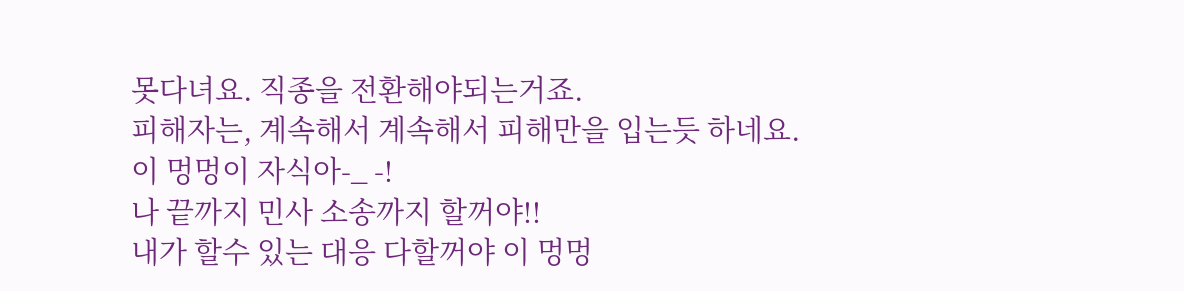못다녀요. 직종을 전환해야되는거죠.
피해자는, 계속해서 계속해서 피해만을 입는듯 하네요.
이 멍멍이 자식아-_ -!
나 끝까지 민사 소송까지 할꺼야!!
내가 할수 있는 대응 다할꺼야 이 멍멍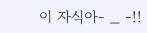이 자식아- _ -!!